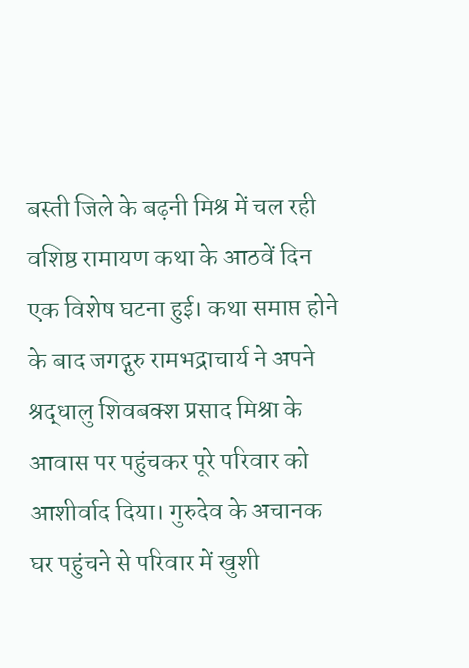बस्ती जिले के बढ़नी मिश्र में चल रही वशिष्ठ रामायण कथा के आठवें दिन एक विशेष घटना हुई। कथा समाप्त होने के बाद जगद्गुरु रामभद्राचार्य ने अपने श्रद्धालु शिवबक्श प्रसाद मिश्रा के आवास पर पहुंचकर पूरे परिवार को आशीर्वाद दिया। गुरुदेव के अचानक घर पहुंचने से परिवार में खुशी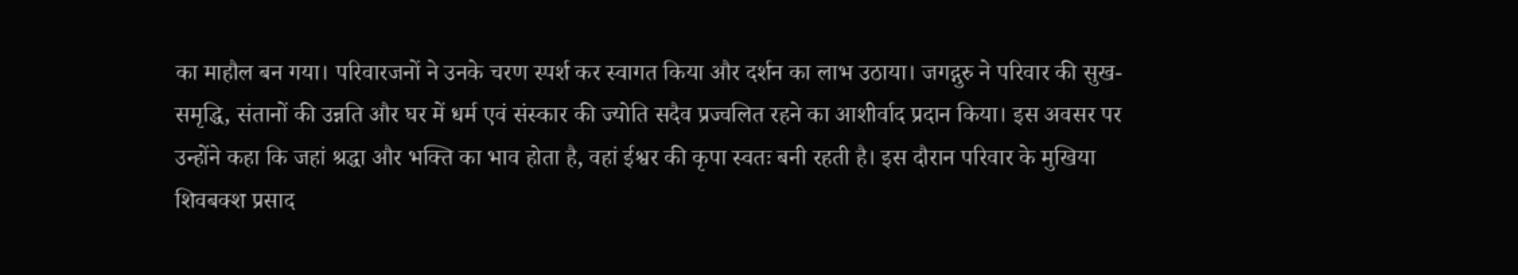का माहौल बन गया। परिवारजनों ने उनके चरण स्पर्श कर स्वागत किया और दर्शन का लाभ उठाया। जगद्गुरु ने परिवार की सुख-समृद्धि, संतानों की उन्नति और घर में धर्म एवं संस्कार की ज्योति सदैव प्रज्वलित रहने का आशीर्वाद प्रदान किया। इस अवसर पर उन्होंने कहा कि जहां श्रद्धा और भक्ति का भाव होता है, वहां ईश्वर की कृपा स्वतः बनी रहती है। इस दौरान परिवार के मुखिया शिवबक्श प्रसाद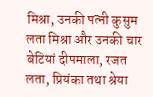मिश्रा, उनकी पत्नी कुसुम लता मिश्रा और उनकी चार बेटियां दीपमाला, रजत लता, प्रियंका तथा श्रेया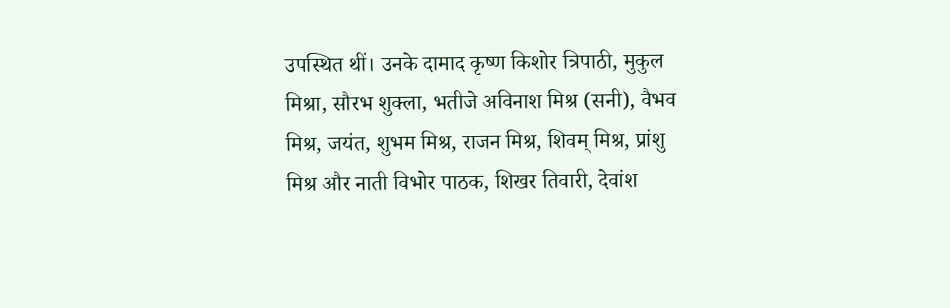उपस्थित थीं। उनके दामाद कृष्ण किशोर त्रिपाठी, मुकुल मिश्रा, सौरभ शुक्ला, भतीजे अविनाश मिश्र (सनी), वैभव मिश्र, जयंत, शुभम मिश्र, राजन मिश्र, शिवम् मिश्र, प्रांशु मिश्र और नाती विभोर पाठक, शिखर तिवारी, देवांश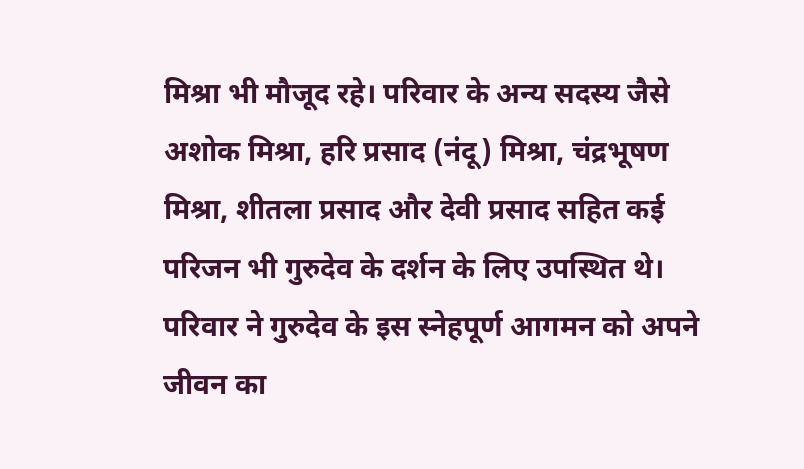मिश्रा भी मौजूद रहे। परिवार के अन्य सदस्य जैसे अशोक मिश्रा, हरि प्रसाद (नंदू) मिश्रा, चंद्रभूषण मिश्रा, शीतला प्रसाद और देवी प्रसाद सहित कई परिजन भी गुरुदेव के दर्शन के लिए उपस्थित थे। परिवार ने गुरुदेव के इस स्नेहपूर्ण आगमन को अपने जीवन का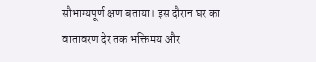सौभाग्यपूर्ण क्षण बताया। इस दौरान घर का वातावरण देर तक भक्तिमय और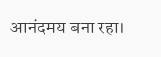आनंदमय बना रहा।